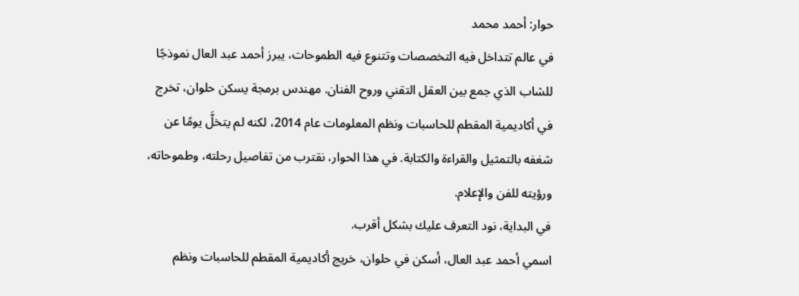حوار: أحمد محمد
في عالم تتداخل فيه التخصصات وتتنوع فيه الطموحات، يبرز أحمد عبد العال نموذجًا للشاب الذي جمع بين العقل التقني وروح الفنان. مهندس برمجة يسكن حلوان، تخرج في أكاديمية المقطم للحاسبات ونظم المعلومات عام 2014، لكنه لم يتخلَّ يومًا عن شغفه بالتمثيل والقراءة والكتابة. في هذا الحوار، نقترب من تفاصيل رحلته، وطموحاته، ورؤيته للفن والإعلام.
في البداية، نود التعرف عليك بشكل أقرب.
اسمي أحمد عبد العال، أسكن في حلوان، خريج أكاديمية المقطم للحاسبات ونظم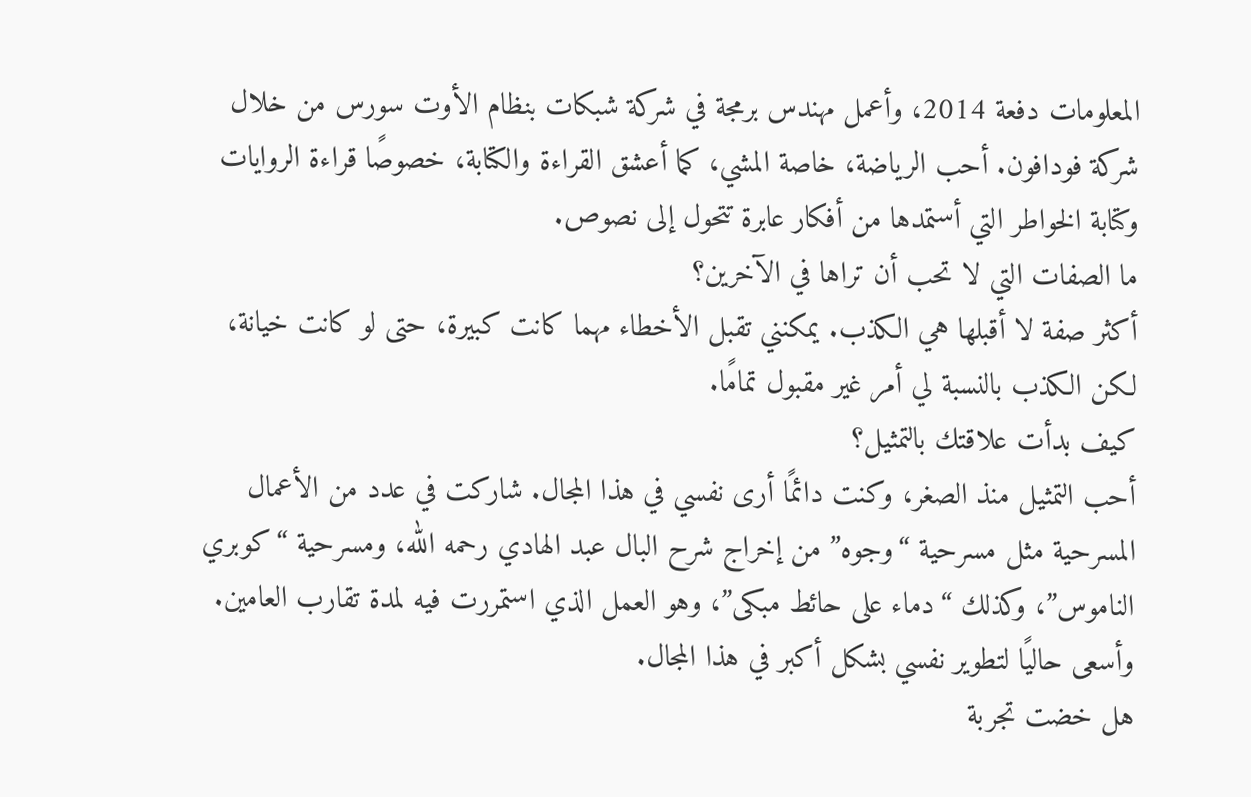المعلومات دفعة 2014، وأعمل مهندس برمجة في شركة شبكات بنظام الأوت سورس من خلال شركة فودافون. أحب الرياضة، خاصة المشي، كما أعشق القراءة والكتابة، خصوصًا قراءة الروايات وكتابة الخواطر التي أستمدها من أفكار عابرة تتحول إلى نصوص.
ما الصفات التي لا تحب أن تراها في الآخرين؟
أكثر صفة لا أقبلها هي الكذب. يمكنني تقبل الأخطاء مهما كانت كبيرة، حتى لو كانت خيانة، لكن الكذب بالنسبة لي أمر غير مقبول تمامًا.
كيف بدأت علاقتك بالتمثيل؟
أحب التمثيل منذ الصغر، وكنت دائمًا أرى نفسي في هذا المجال. شاركت في عدد من الأعمال المسرحية مثل مسرحية “وجوه” من إخراج شرح البال عبد الهادي رحمه الله، ومسرحية “كوبري الناموس”، وكذلك “دماء على حائط مبكى”، وهو العمل الذي استمررت فيه لمدة تقارب العامين. وأسعى حاليًا لتطوير نفسي بشكل أكبر في هذا المجال.
هل خضت تجربة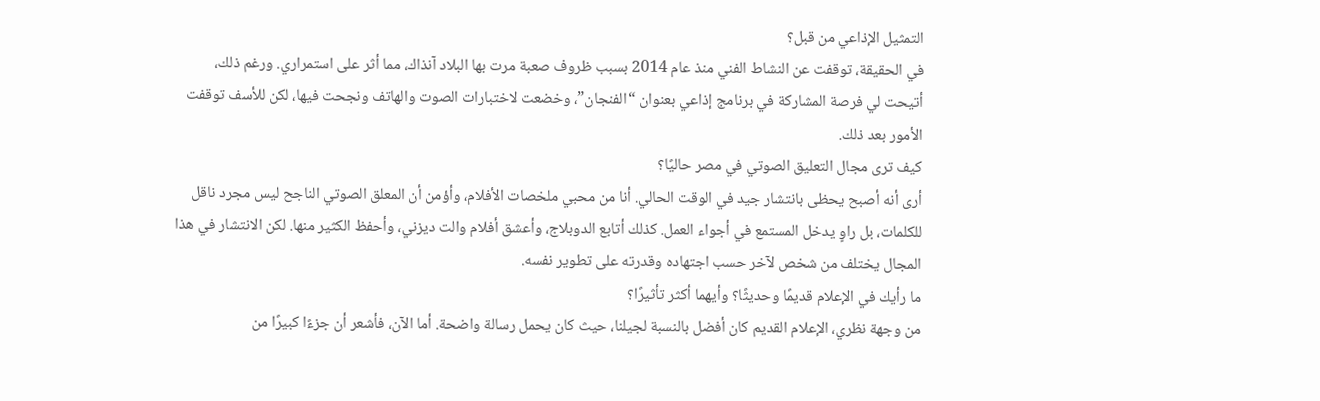التمثيل الإذاعي من قبل؟
في الحقيقة، توقفت عن النشاط الفني منذ عام 2014 بسبب ظروف صعبة مرت بها البلاد آنذاك، مما أثر على استمراري. ورغم ذلك، أتيحت لي فرصة المشاركة في برنامج إذاعي بعنوان “الفنجان”، وخضعت لاختبارات الصوت والهاتف ونجحت فيها، لكن للأسف توقفت الأمور بعد ذلك.
كيف ترى مجال التعليق الصوتي في مصر حاليًا؟
أرى أنه أصبح يحظى بانتشار جيد في الوقت الحالي. أنا من محبي ملخصات الأفلام، وأؤمن أن المعلق الصوتي الناجح ليس مجرد ناقل للكلمات، بل راوٍ يدخل المستمع في أجواء العمل. كذلك أتابع الدوبلاج، وأعشق أفلام والت ديزني، وأحفظ الكثير منها. لكن الانتشار في هذا المجال يختلف من شخص لآخر حسب اجتهاده وقدرته على تطوير نفسه.
ما رأيك في الإعلام قديمًا وحديثًا؟ وأيهما أكثر تأثيرًا؟
من وجهة نظري، الإعلام القديم كان أفضل بالنسبة لجيلنا، حيث كان يحمل رسالة واضحة. أما الآن، فأشعر أن جزءًا كبيرًا من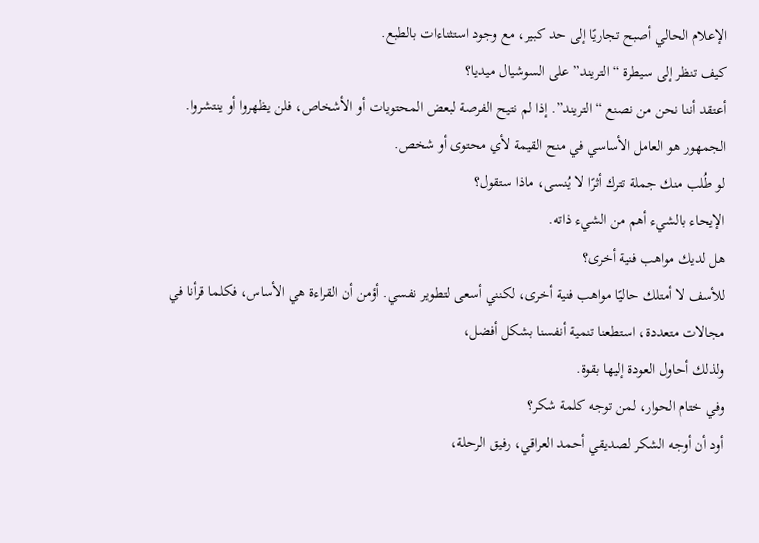الإعلام الحالي أصبح تجاريًا إلى حد كبير، مع وجود استثناءات بالطبع.
كيف تنظر إلى سيطرة “التريند” على السوشيال ميديا؟
أعتقد أننا نحن من نصنع “التريند”. إذا لم نتيح الفرصة لبعض المحتويات أو الأشخاص، فلن يظهروا أو ينتشروا. الجمهور هو العامل الأساسي في منح القيمة لأي محتوى أو شخص.
لو طُلب منك جملة تترك أثرًا لا يُنسى، ماذا ستقول؟
الإيحاء بالشيء أهم من الشيء ذاته.
هل لديك مواهب فنية أخرى؟
للأسف لا أمتلك حاليًا مواهب فنية أخرى، لكنني أسعى لتطوير نفسي. أؤمن أن القراءة هي الأساس، فكلما قرأنا في مجالات متعددة، استطعنا تنمية أنفسنا بشكل أفضل،
ولذلك أحاول العودة إليها بقوة.
وفي ختام الحوار، لمن توجه كلمة شكر؟
أود أن أوجه الشكر لصديقي أحمد العراقي، رفيق الرحلة،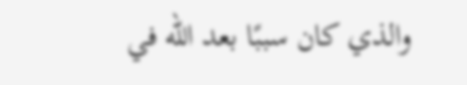والذي كان سببًا بعد الله في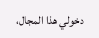دخولي هذا المجال،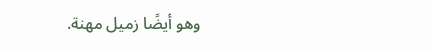وهو أيضًا زميل مهنة.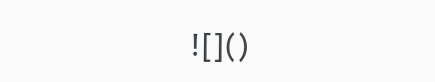![]()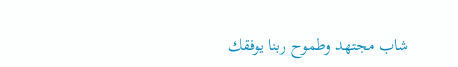شاب مجتهد وطموح ربنا يوفقك